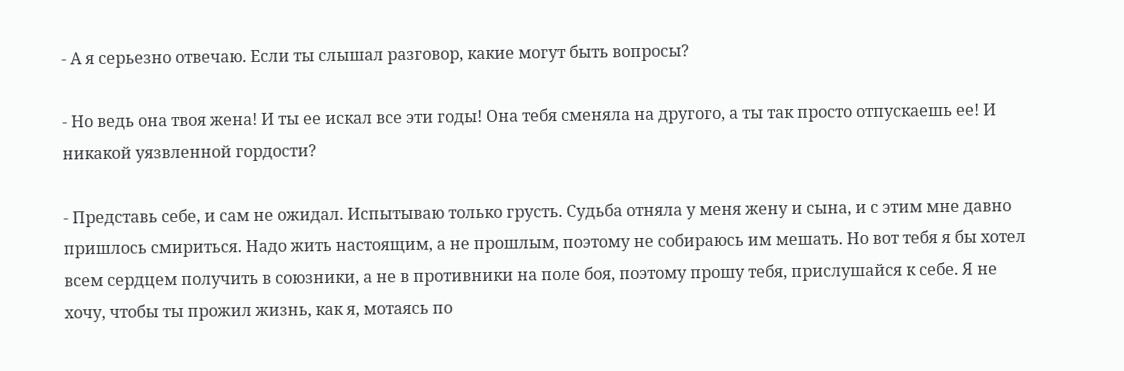- А я серьезно отвечаю. Если ты слышал разговор, какие могут быть вопросы?

- Но ведь она твоя жена! И ты ее искал все эти годы! Она тебя сменяла на другого, а ты так просто отпускаешь ее! И никакой уязвленной гордости?

- Представь себе, и сам не ожидал. Испытываю только грусть. Судьба отняла у меня жену и сына, и с этим мне давно пришлось смириться. Надо жить настоящим, а не прошлым, поэтому не собираюсь им мешать. Но вот тебя я бы хотел всем сердцем получить в союзники, а не в противники на поле боя, поэтому прошу тебя, прислушайся к себе. Я не хочу, чтобы ты прожил жизнь, как я, мотаясь по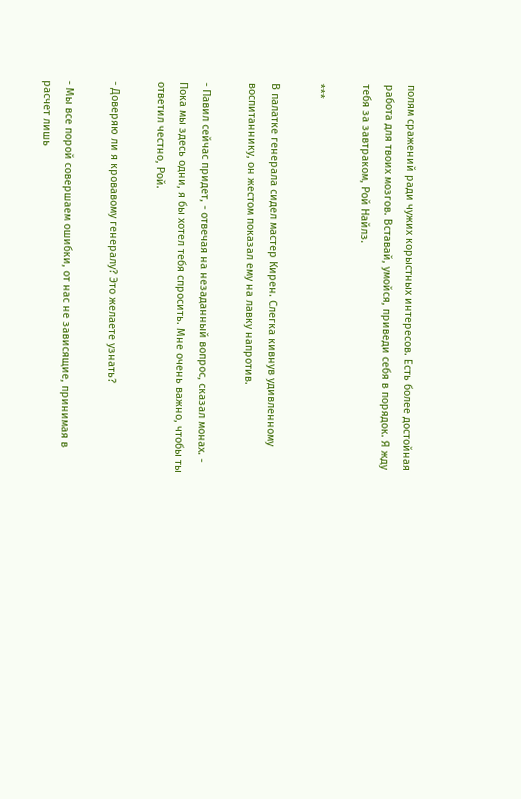полям сражений ради чужих корыстных интересов. Есть более достойная работа для твоих мозгов. Вставай, умойся, приведи себя в порядок. Я жду тебя за завтраком, Рой Найлз.

***

В палатке генерала сидел мастер Кирен. Слегка кивнув удивленному воспитаннику, он жестом показал ему на лавку напротив.

- Павил сейчас придет, - отвечая на незаданный вопрос, сказал монах. - Пока мы здесь одни, я бы хотел тебя спросить. Мне очень важно, чтобы ты ответил честно, Рой.

- Доверяю ли я кровавому генералу? Это желаете узнать?

- Мы все порой совершаем ошибки, от нас не зависящие, принимая в расчет лишь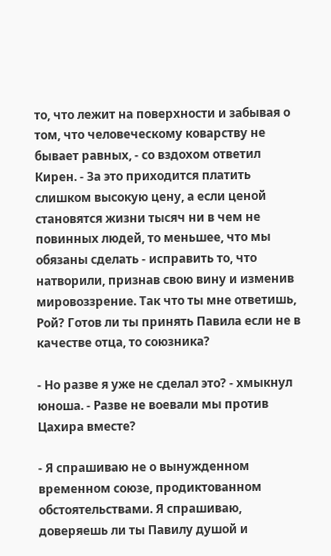то, что лежит на поверхности и забывая о том, что человеческому коварству не бывает равных, - со вздохом ответил Кирен. - За это приходится платить слишком высокую цену, а если ценой становятся жизни тысяч ни в чем не повинных людей, то меньшее, что мы обязаны сделать - исправить то, что натворили, признав свою вину и изменив мировоззрение. Так что ты мне ответишь, Рой? Готов ли ты принять Павила если не в качестве отца, то союзника?

- Но разве я уже не сделал это? - хмыкнул юноша. - Разве не воевали мы против Цахира вместе?

- Я спрашиваю не о вынужденном временном союзе, продиктованном обстоятельствами. Я спрашиваю, доверяешь ли ты Павилу душой и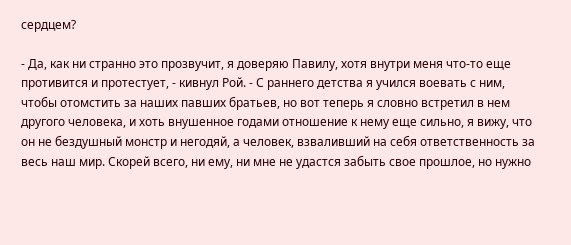сердцем?

- Да, как ни странно это прозвучит, я доверяю Павилу, хотя внутри меня что-то еще противится и протестует, - кивнул Рой. - С раннего детства я учился воевать с ним, чтобы отомстить за наших павших братьев, но вот теперь я словно встретил в нем другого человека, и хоть внушенное годами отношение к нему еще сильно, я вижу, что он не бездушный монстр и негодяй, а человек, взваливший на себя ответственность за весь наш мир. Скорей всего, ни ему, ни мне не удастся забыть свое прошлое, но нужно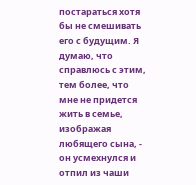постараться хотя бы не смешивать его с будущим. Я думаю, что справлюсь с этим, тем более, что мне не придется жить в семье, изображая любящего сына, - он усмехнулся и отпил из чаши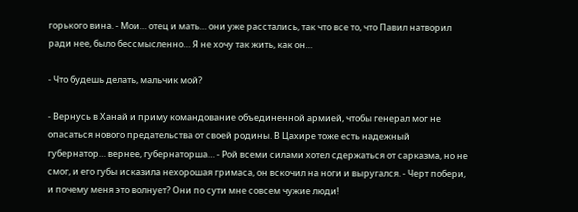горького вина. - Мои… отец и мать… они уже расстались, так что все то, что Павил натворил ради нее, было бессмысленно… Я не хочу так жить, как он…

- Что будешь делать, мальчик мой?

- Вернусь в Ханай и приму командование объединенной армией, чтобы генерал мог не опасаться нового предательства от своей родины. В Цахире тоже есть надежный губернатор… вернее, губернаторша… - Рой всеми силами хотел сдержаться от сарказма, но не смог, и его губы исказила нехорошая гримаса, он вскочил на ноги и выругался. - Черт побери, и почему меня это волнует? Они по сути мне совсем чужие люди!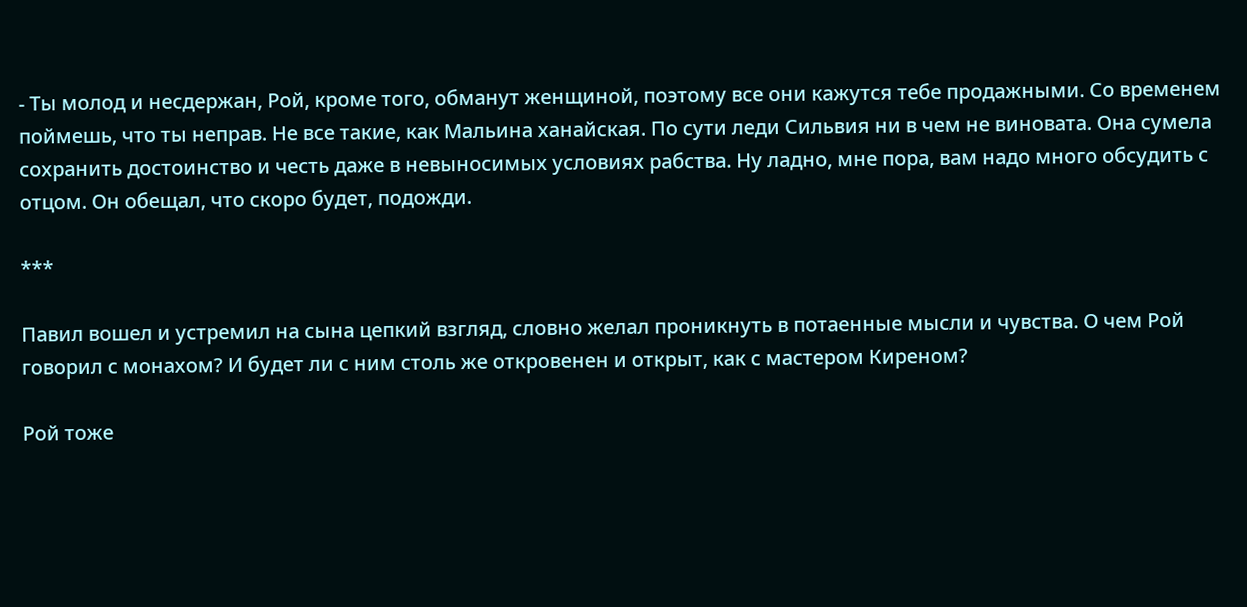- Ты молод и несдержан, Рой, кроме того, обманут женщиной, поэтому все они кажутся тебе продажными. Со временем поймешь, что ты неправ. Не все такие, как Мальина ханайская. По сути леди Сильвия ни в чем не виновата. Она сумела сохранить достоинство и честь даже в невыносимых условиях рабства. Ну ладно, мне пора, вам надо много обсудить с отцом. Он обещал, что скоро будет, подожди.

***

Павил вошел и устремил на сына цепкий взгляд, словно желал проникнуть в потаенные мысли и чувства. О чем Рой говорил с монахом? И будет ли с ним столь же откровенен и открыт, как с мастером Киреном?

Рой тоже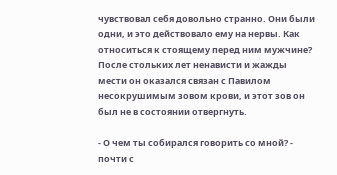чувствовал себя довольно странно. Они были одни, и это действовало ему на нервы. Как относиться к стоящему перед ним мужчине? После стольких лет ненависти и жажды мести он оказался связан с Павилом несокрушимым зовом крови, и этот зов он был не в состоянии отвергнуть.

- О чем ты собирался говорить со мной? - почти с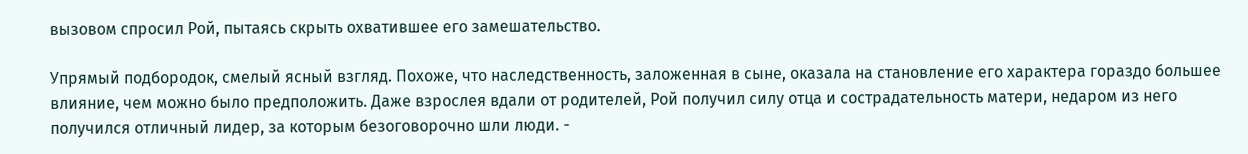вызовом спросил Рой, пытаясь скрыть охватившее его замешательство.

Упрямый подбородок, смелый ясный взгляд. Похоже, что наследственность, заложенная в сыне, оказала на становление его характера гораздо большее влияние, чем можно было предположить. Даже взрослея вдали от родителей, Рой получил силу отца и сострадательность матери, недаром из него получился отличный лидер, за которым безоговорочно шли люди. -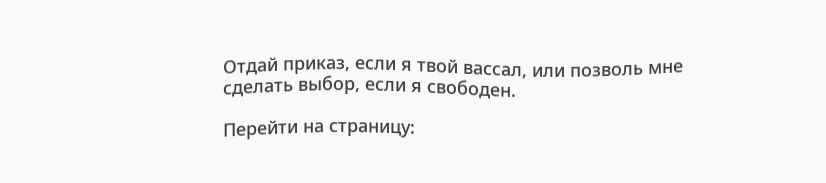Отдай приказ, если я твой вассал, или позволь мне сделать выбор, если я свободен.

Перейти на страницу: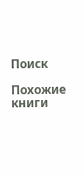Поиск

Похожие книги